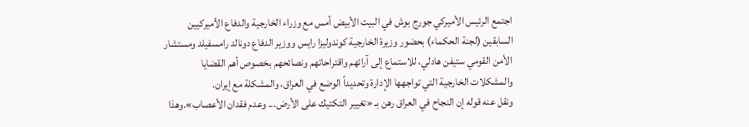اجتمع الرئيس الأميركي جورج بوش في البيت الأبيض أمس مع وزراء الخارجية والدفاع الأميركيين السابقين (لجنة الحكماء) بحضور وزيرة الخارجية كوندوليزا رايس ووزير الدفاع دونالد رامسفيلد ومستشار الأمن القومي ستيفن هادلي، للاستماع إلى آرائهم واقتراحاتهم ونصائحهم بخصوص أهم القضايا والمشكلات الخارجية التي تواجهها الإدارة وتحديداً الوضع في العراق، والمشكلة مع إيران.
ونقل عنه قوله إن النجاح في العراق رهن بـ «تغيير التكتيك على الأرض... وعدم فقدان الأعصاب».وهذا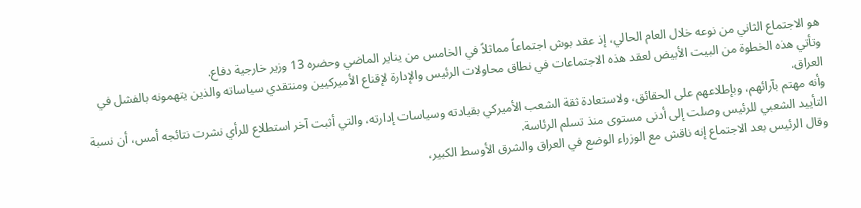هو الاجتماع الثاني من نوعه خلال العام الحالي، إذ عقد بوش اجتماعاً مماثلاً في الخامس من يناير الماضي وحضره 13 وزير خارجية دفاع.
وتأتي هذه الخطوة من البيت الأبيض لعقد هذه الاجتماعات في نطاق محاولات الرئيس والإدارة لإقناع الأميركيين ومنتقدي سياساته والذين يتهمونه بالفشل في العراق.
وأنه مهتم بآرائهم، وبإطلاعهم على الحقائق، ولاستعادة ثقة الشعب الأميركي بقيادته وسياسات إدارته، والتي أثبت آخر استطلاع للرأي نشرت نتائجه أمس، أن نسبة التأييد الشعبي للرئيس وصلت إلى أدنى مستوى منذ تسلم الرئاسة.
وقال الرئيس بعد الاجتماع إنه ناقش مع الوزراء الوضع في العراق والشرق الأوسط الكبير،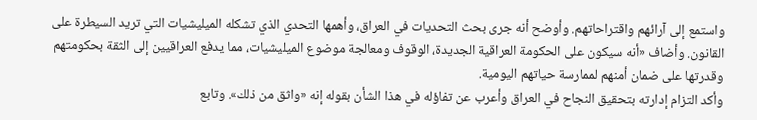واستمع إلى آرائهم واقتراحاتهم. وأوضح أنه جرى بحث التحديات في العراق، وأهمها التحدي الذي تشكله الميليشيات التي تريد السيطرة على القانون. وأضاف «أنه سيكون على الحكومة العراقية الجديدة، الوقوف ومعالجة موضوع الميليشيات، مما يدفع العراقيين إلى الثقة بحكومتهم وقدرتها على ضمان أمنهم لممارسة حياتهم اليومية.
وأكد التزام إدارته بتحقيق النجاح في العراق وأعرب عن تفاؤله في هذا الشأن بقوله إنه «واثق من ذلك». وتابع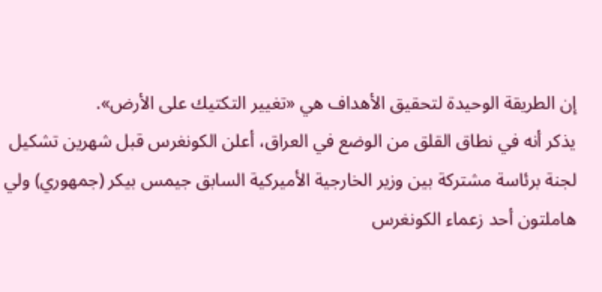إن الطريقة الوحيدة لتحقيق الأهداف هي «تغيير التكتيك على الأرض».
يذكر أنه في نطاق القلق من الوضع في العراق، أعلن الكونغرس قبل شهرين تشكيل لجنة برئاسة مشتركة بين وزير الخارجية الأميركية السابق جيمس بيكر (جمهوري) ولي هاملتون أحد زعماء الكونغرس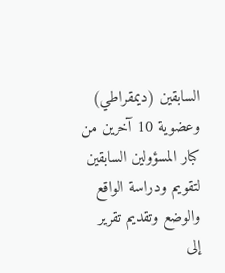السابقين (ديمقراطي) وعضوية 10 آخرين من كبار المسؤولين السابقين لتقويم ودراسة الواقع والوضع وتقديم تقرير إلى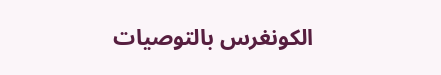الكونغرس بالتوصيات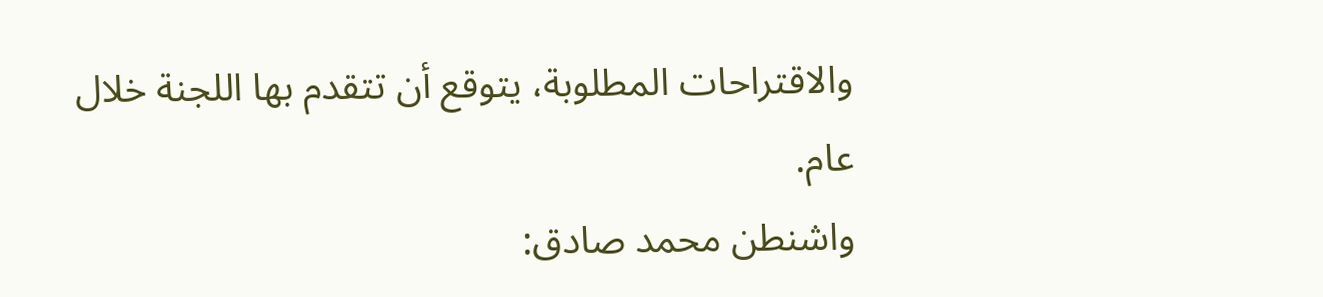والاقتراحات المطلوبة، يتوقع أن تتقدم بها اللجنة خلال عام.
واشنطن محمد صادق: